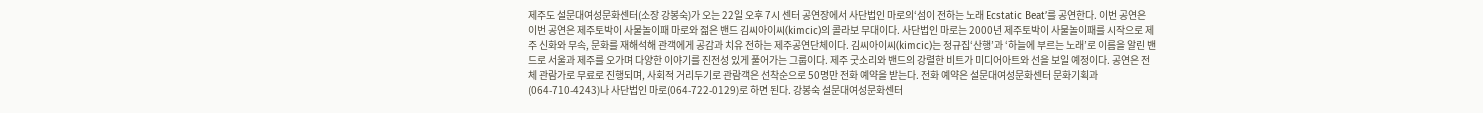제주도 설문대여성문화센터(소장 강봉숙)가 오는 22일 오후 7시 센터 공연장에서 사단법인 마로의‘섬이 전하는 노래 Ecstatic Beat’를 공연한다. 이번 공연은 이번 공연은 제주토박이 사물놀이패 마로와 젊은 밴드 김씨아이씨(kimcic)의 콜라보 무대이다. 사단법인 마로는 2000년 제주토박이 사물놀이패를 시작으로 제주 신화와 무속, 문화를 재해석해 관객에게 공감과 치유 전하는 제주공연단체이다. 김씨아이씨(kimcic)는 정규집‘산행’과 ‘하늘에 부르는 노래’로 이름을 알린 밴드로 서울과 제주를 오가며 다양한 이야기를 진전성 있게 풀어가는 그룹이다. 제주 굿소리와 밴드의 강렬한 비트가 미디어아트와 선을 보일 예정이다. 공연은 전체 관람가로 무료로 진행되며, 사회적 거리두기로 관람객은 선착순으로 50명만 전화 예약을 받는다. 전화 예약은 설문대여성문화센터 문화기획과(064-710-4243)나 사단법인 마로(064-722-0129)로 하면 된다. 강봉숙 설문대여성문화센터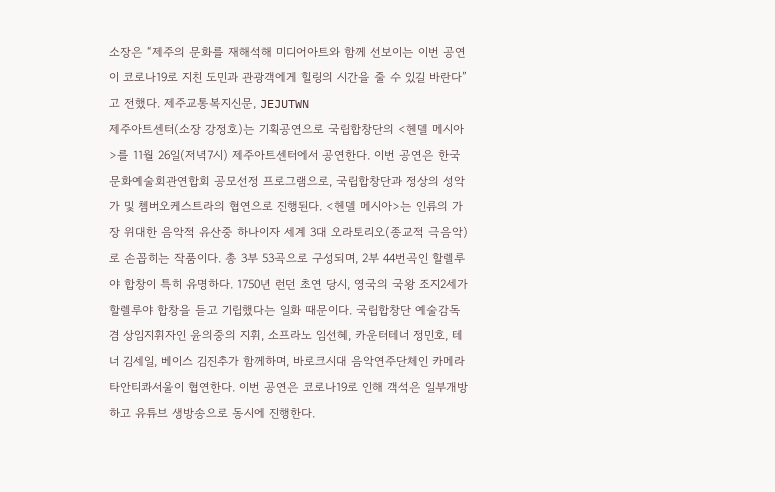소장은 “제주의 문화를 재해석해 미디어아트와 함께 선보이는 이번 공연이 코로나19로 지친 도민과 관광객에게 힐링의 시간을 줄 수 있길 바란다”고 전했다. 제주교통복지신문, JEJUTWN
제주아트센터(소장 강정호)는 기획공연으로 국립합창단의 <헨델 메시아>를 11월 26일(저녁7시) 제주아트센터에서 공연한다. 이번 공연은 한국문화예술회관연합회 공모선정 프로그램으로, 국립합창단과 정상의 성악가 및 쳄버오케스트라의 협연으로 진행된다. <헨델 메시아>는 인류의 가장 위대한 음악적 유산중 하나이자 세계 3대 오라토리오(종교적 극음악)로 손꼽히는 작품이다. 총 3부 53곡으로 구성되며, 2부 44번곡인 할렐루야 합창이 특히 유명하다. 1750년 런던 초연 당시, 영국의 국왕 조지2세가 할렐루야 합창을 듣고 기립했다는 일화 때문이다. 국립합창단 예술감독 겸 상임지휘자인 윤의중의 지휘, 소프라노 임선혜, 카운터테너 정민호, 테너 김세일, 베이스 김진추가 함께하며, 바로크시대 음악연주단체인 카메라타안티콰서울이 협연한다. 이번 공연은 코로나19로 인해 객석은 일부개방하고 유튜브 생방송으로 동시에 진행한다.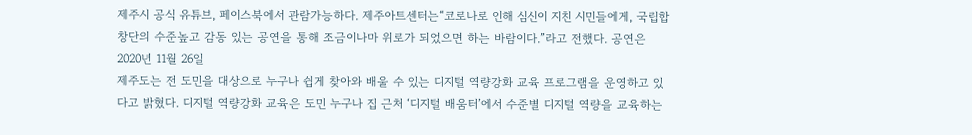제주시 공식 유튜브, 페이스북에서 관람가능하다. 제주아트센터는“코로나로 인해 심신이 지친 시민들에게, 국립합창단의 수준높고 감동 있는 공연을 통해 조금이나마 위로가 되었으면 하는 바람이다.”라고 전했다. 공연은 2020년 11월 26일
제주도는 전 도민을 대상으로 누구나 쉽게 찾아와 배울 수 있는 디지털 역량강화 교육 프로그램을 운영하고 있다고 밝혔다. 디지털 역량강화 교육은 도민 누구나 집 근처 ‘디지털 배움터’에서 수준별 디지털 역량을 교육하는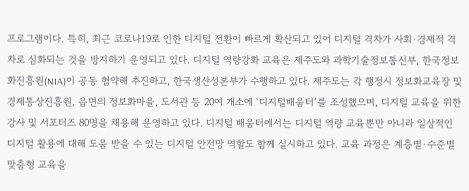프로그램이다. 특히, 최근 코로나19로 인한 디지털 전환이 빠르게 확산되고 있어 디지털 격차가 사회·경제적 격차로 심화되는 것을 방지하기 운영되고 있다. 디지털 역량강화 교육은 제주도와 과학기술정보통신부, 한국정보화진흥원(NIA)이 공동 협약해 추진하고, 한국생산성본부가 수행하고 있다. 제주도는 각 행정시 정보화교육장 및 경제통상진흥원, 읍면의 정보화마을, 도서관 등 20여 개소에 ‘디지털배움터’를 조성했으며, 디지털 교육을 위한 강사 및 서포터즈 80명을 채용해 운영하고 있다. 디지털 배움터에서는 디지털 역량 교육뿐만 아니라 일상적인 디지털 활용에 대해 도움 받을 수 있는 디지털 안전망 역할도 함께 실시하고 있다. 교육 과정은 계층별·수준별 맞춤형 교육을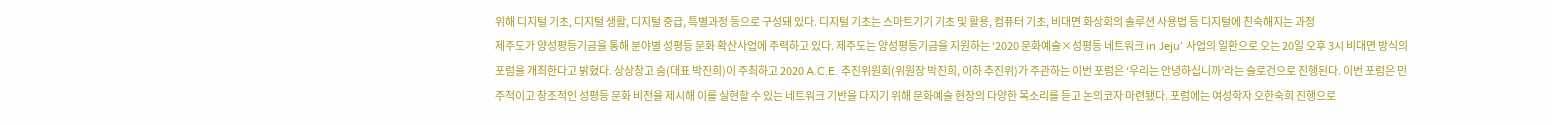위해 디지털 기초, 디지털 생활, 디지털 중급, 특별과정 등으로 구성돼 있다. 디지털 기초는 스마트기기 기초 및 활용, 컴퓨터 기초, 비대면 화상회의 솔루션 사용법 등 디지털에 친숙해지는 과정
제주도가 양성평등기금을 통해 분야별 성평등 문화 확산사업에 주력하고 있다. 제주도는 양성평등기금을 지원하는 ‘2020 문화예술×성평등 네트워크 in Jeju’ 사업의 일환으로 오는 20일 오후 3시 비대면 방식의 포럼을 개최한다고 밝혔다. 상상창고 숨(대표 박진희)이 주최하고 2020 A.C.E. 추진위원회(위원장 박진희, 이하 추진위)가 주관하는 이번 포럼은 ‘우리는 안녕하십니까’라는 슬로건으로 진행된다. 이번 포럼은 민주적이고 창조적인 성평등 문화 비전을 제시해 이를 실현할 수 있는 네트워크 기반을 다지기 위해 문화예술 현장의 다양한 목소리를 듣고 논의코자 마련됐다. 포럼에는 여성학자 오한숙희 진행으로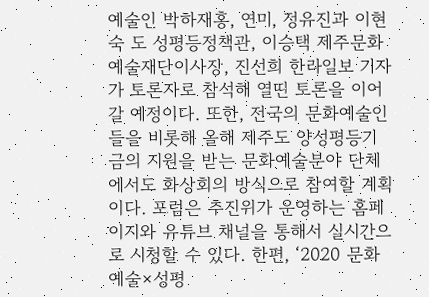예술인 박하재홍, 연미, 정유진과 이현숙 도 성평등정책관, 이승택 제주문화예술재단이사장, 진선희 한라일보 기자가 토론자로 참석해 열띤 토론을 이어갈 예정이다. 또한, 전국의 문화예술인들을 비롯해 올해 제주도 양성평등기금의 지원을 받는 문화예술분야 단체에서도 화상회의 방식으로 참여할 계획이다. 포럼은 추진위가 운영하는 홈페이지와 유튜브 채널을 통해서 실시간으로 시청할 수 있다. 한편, ‘2020 문화예술×성평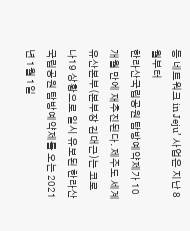등 네트워크 in Jeju’ 사업은 지난 8월부터
한라산국립공원 탐방예약제가 10개월 만에 재추진된다. 제주도 세계유산본부(본부장 김대근)는 코로나19 상황으로 일시 유보된 한라산국립공원 탐방예약제를 오는 2021년 1월 1일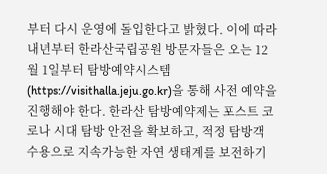부터 다시 운영에 돌입한다고 밝혔다. 이에 따라 내년부터 한라산국립공원 방문자들은 오는 12월 1일부터 탐방예약시스템(https://visithalla.jeju.go.kr)을 통해 사전 예약을 진행해야 한다. 한라산 탐방예약제는 포스트 코로나 시대 탐방 안전을 확보하고, 적정 탐방객 수용으로 지속가능한 자연 생태계를 보전하기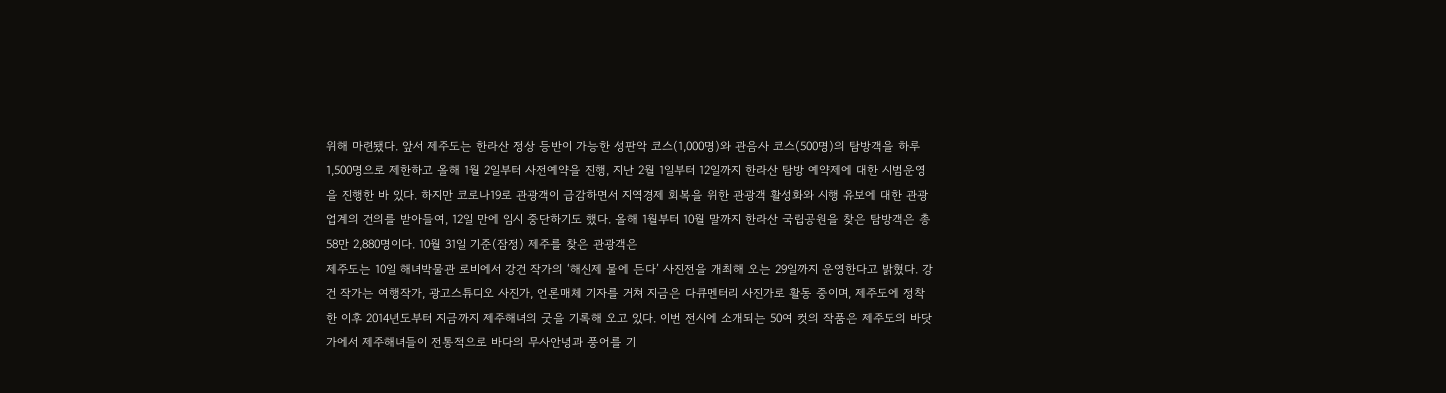위해 마련됐다. 앞서 제주도는 한라산 정상 등반이 가능한 성판악 코스(1,000명)와 관음사 코스(500명)의 탐방객을 하루 1,500명으로 제한하고 올해 1월 2일부터 사전예약을 진행, 지난 2월 1일부터 12일까지 한라산 탐방 예약제에 대한 시범운영을 진행한 바 있다. 하지만 코로나19로 관광객이 급감하면서 지역경제 회복을 위한 관광객 활성화와 시행 유보에 대한 관광업계의 건의를 받아들여, 12일 만에 임시 중단하기도 했다. 올해 1월부터 10월 말까지 한라산 국립공원을 찾은 탐방객은 총 58만 2,880명이다. 10월 31일 기준(잠정) 제주를 찾은 관광객은
제주도는 10일 해녀박물관 로비에서 강건 작가의 ‘해신제 물에 든다’ 사진전을 개최해 오는 29일까지 운영한다고 밝혔다. 강건 작가는 여행작가, 광고스튜디오 사진가, 언론매체 기자를 거쳐 지금은 다큐멘터리 사진가로 활동 중이며, 제주도에 정착한 이후 2014년도부터 지금까지 제주해녀의 굿을 기록해 오고 있다. 이번 전시에 소개되는 50여 컷의 작품은 제주도의 바닷가에서 제주해녀들이 전통적으로 바다의 무사안녕과 풍어를 기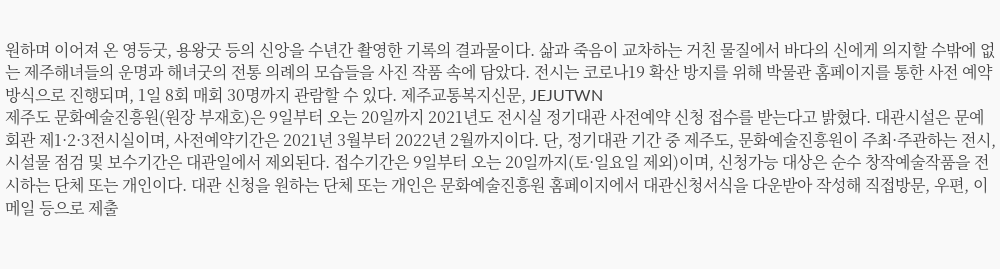원하며 이어져 온 영등굿, 용왕굿 등의 신앙을 수년간 촬영한 기록의 결과물이다. 삶과 죽음이 교차하는 거친 물질에서 바다의 신에게 의지할 수밖에 없는 제주해녀들의 운명과 해녀굿의 전통 의례의 모습들을 사진 작품 속에 담았다. 전시는 코로나19 확산 방지를 위해 박물관 홈페이지를 통한 사전 예약 방식으로 진행되며, 1일 8회 매회 30명까지 관람할 수 있다. 제주교통복지신문, JEJUTWN
제주도 문화예술진흥원(원장 부재호)은 9일부터 오는 20일까지 2021년도 전시실 정기대관 사전예약 신청 접수를 받는다고 밝혔다. 대관시설은 문예회관 제1·2·3전시실이며, 사전예약기간은 2021년 3월부터 2022년 2월까지이다. 단, 정기대관 기간 중 제주도, 문화예술진흥원이 주최·주관하는 전시, 시설물 점검 및 보수기간은 대관일에서 제외된다. 접수기간은 9일부터 오는 20일까지(토·일요일 제외)이며, 신청가능 대상은 순수 창작예술작품을 전시하는 단체 또는 개인이다. 대관 신청을 원하는 단체 또는 개인은 문화예술진흥원 홈페이지에서 대관신청서식을 다운받아 작성해 직접방문, 우편, 이메일 등으로 제출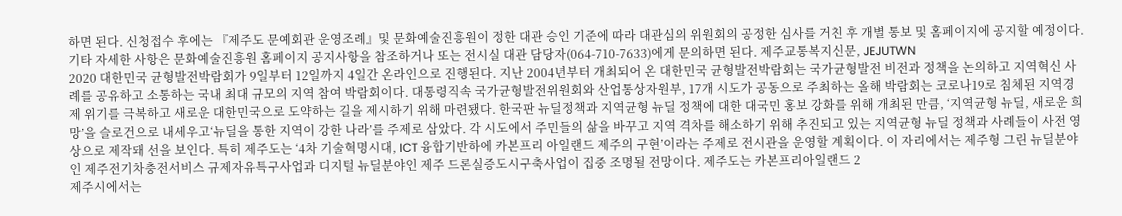하면 된다. 신청접수 후에는 『제주도 문예회관 운영조례』및 문화예술진흥원이 정한 대관 승인 기준에 따라 대관심의 위원회의 공정한 심사를 거친 후 개별 통보 및 홈페이지에 공지할 예정이다. 기타 자세한 사항은 문화예술진흥원 홈페이지 공지사항을 참조하거나 또는 전시실 대관 담당자(064-710-7633)에게 문의하면 된다. 제주교통복지신문, JEJUTWN
2020 대한민국 균형발전박람회가 9일부터 12일까지 4일간 온라인으로 진행된다. 지난 2004년부터 개최되어 온 대한민국 균형발전박람회는 국가균형발전 비전과 정책을 논의하고 지역혁신 사례를 공유하고 소통하는 국내 최대 규모의 지역 참여 박람회이다. 대통령직속 국가균형발전위원회와 산업통상자원부, 17개 시도가 공동으로 주최하는 올해 박람회는 코로나19로 침체된 지역경제 위기를 극복하고 새로운 대한민국으로 도약하는 길을 제시하기 위해 마련됐다. 한국판 뉴딜정책과 지역균형 뉴딜 정책에 대한 대국민 홍보 강화를 위해 개최된 만큼, ‘지역균형 뉴딜, 새로운 희망’을 슬로건으로 내세우고‘뉴딜을 통한 지역이 강한 나라’를 주제로 삼았다. 각 시도에서 주민들의 삶을 바꾸고 지역 격차를 해소하기 위해 추진되고 있는 지역균형 뉴딜 정책과 사례들이 사전 영상으로 제작돼 선을 보인다. 특히 제주도는 ‘4차 기술혁명시대, ICT 융합기반하에 카본프리 아일랜드 제주의 구현’이라는 주제로 전시관을 운영할 계획이다. 이 자리에서는 제주형 그린 뉴딜분야인 제주전기차충전서비스 규제자유특구사업과 디지털 뉴딜분야인 제주 드론실증도시구축사업이 집중 조명될 전망이다. 제주도는 카본프리아일랜드 2
제주시에서는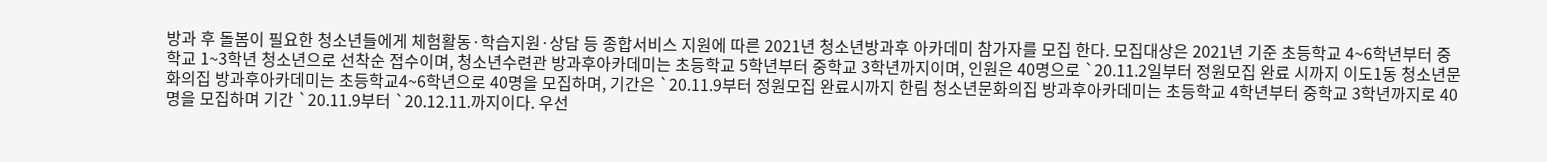방과 후 돌봄이 필요한 청소년들에게 체험활동·학습지원·상담 등 종합서비스 지원에 따른 2021년 청소년방과후 아카데미 참가자를 모집 한다. 모집대상은 2021년 기준 초등학교 4~6학년부터 중학교 1~3학년 청소년으로 선착순 접수이며, 청소년수련관 방과후아카데미는 초등학교 5학년부터 중학교 3학년까지이며, 인원은 40명으로 `20.11.2일부터 정원모집 완료 시까지 이도1동 청소년문화의집 방과후아카데미는 초등학교4~6학년으로 40명을 모집하며, 기간은 `20.11.9부터 정원모집 완료시까지 한림 청소년문화의집 방과후아카데미는 초등학교 4학년부터 중학교 3학년까지로 40명을 모집하며 기간 `20.11.9부터 `20.12.11.까지이다. 우선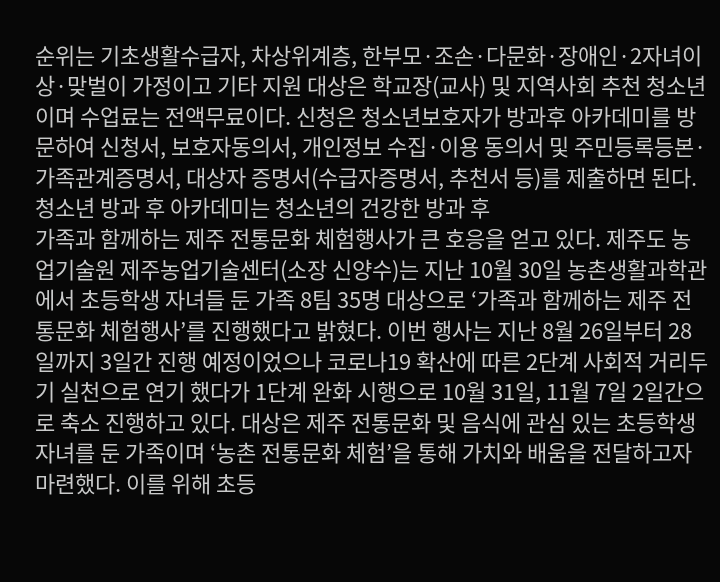순위는 기초생활수급자, 차상위계층, 한부모·조손·다문화·장애인·2자녀이상·맞벌이 가정이고 기타 지원 대상은 학교장(교사) 및 지역사회 추천 청소년이며 수업료는 전액무료이다. 신청은 청소년보호자가 방과후 아카데미를 방문하여 신청서, 보호자동의서, 개인정보 수집·이용 동의서 및 주민등록등본·가족관계증명서, 대상자 증명서(수급자증명서, 추천서 등)를 제출하면 된다. 청소년 방과 후 아카데미는 청소년의 건강한 방과 후
가족과 함께하는 제주 전통문화 체험행사가 큰 호응을 얻고 있다. 제주도 농업기술원 제주농업기술센터(소장 신양수)는 지난 10월 30일 농촌생활과학관에서 초등학생 자녀들 둔 가족 8팀 35명 대상으로 ‘가족과 함께하는 제주 전통문화 체험행사’를 진행했다고 밝혔다. 이번 행사는 지난 8월 26일부터 28일까지 3일간 진행 예정이었으나 코로나19 확산에 따른 2단계 사회적 거리두기 실천으로 연기 했다가 1단계 완화 시행으로 10월 31일, 11월 7일 2일간으로 축소 진행하고 있다. 대상은 제주 전통문화 및 음식에 관심 있는 초등학생 자녀를 둔 가족이며 ‘농촌 전통문화 체험’을 통해 가치와 배움을 전달하고자 마련했다. 이를 위해 초등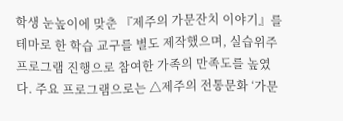학생 눈높이에 맞춘 『제주의 가문잔치 이야기』를 테마로 한 학습 교구를 별도 제작했으며, 실습위주 프로그램 진행으로 참여한 가족의 만족도를 높였다. 주요 프로그램으로는 △제주의 전통문화 ‘가문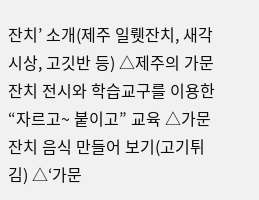잔치’ 소개(제주 일뤳잔치, 새각시상, 고깃반 등) △제주의 가문잔치 전시와 학습교구를 이용한 “자르고~ 붙이고” 교육 △가문잔치 음식 만들어 보기(고기튀김) △‘가문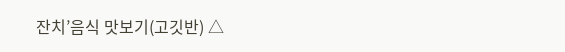잔치’음식 맛보기(고깃반) △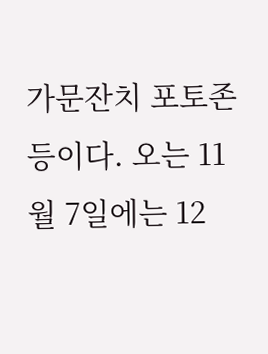가문잔치 포토존 등이다. 오는 11월 7일에는 12